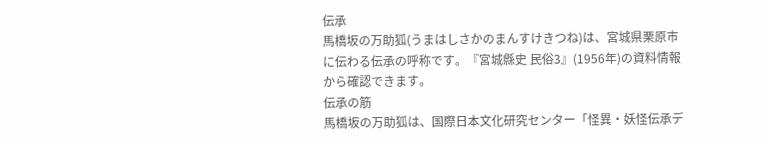伝承
馬橋坂の万助狐(うまはしさかのまんすけきつね)は、宮城県栗原市に伝わる伝承の呼称です。『宮城縣史 民俗3』(1956年)の資料情報から確認できます。
伝承の筋
馬橋坂の万助狐は、国際日本文化研究センター「怪異・妖怪伝承デ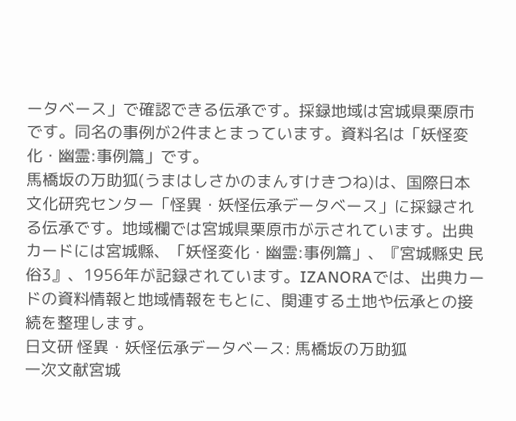ータベース」で確認できる伝承です。採録地域は宮城県栗原市です。同名の事例が2件まとまっています。資料名は「妖怪変化・幽霊:事例篇」です。
馬橋坂の万助狐(うまはしさかのまんすけきつね)は、国際日本文化研究センター「怪異・妖怪伝承データベース」に採録される伝承です。地域欄では宮城県栗原市が示されています。出典カードには宮城縣、「妖怪変化・幽霊:事例篇」、『宮城縣史 民俗3』、1956年が記録されています。IZANORAでは、出典カードの資料情報と地域情報をもとに、関連する土地や伝承との接続を整理します。
日文研 怪異・妖怪伝承データベース: 馬橋坂の万助狐
一次文献宮城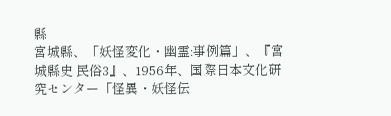縣
宮城縣、「妖怪変化・幽霊:事例篇」、『宮城縣史 民俗3』、1956年、国際日本文化研究センター「怪異・妖怪伝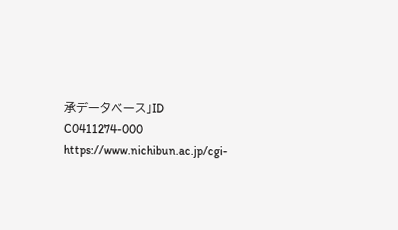承データベース」ID C0411274-000
https://www.nichibun.ac.jp/cgi-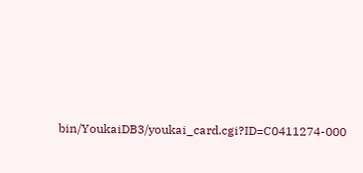bin/YoukaiDB3/youkai_card.cgi?ID=C0411274-000